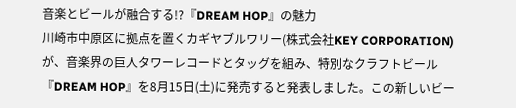音楽とビールが融合する!?『DREAM HOP』の魅力
川崎市中原区に拠点を置くカギヤブルワリー(株式会社KEY CORPORATION)が、音楽界の巨人タワーレコードとタッグを組み、特別なクラフトビール『DREAM HOP』を8月15日(土)に発売すると発表しました。この新しいビー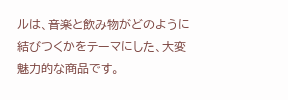ルは、音楽と飲み物がどのように結びつくかをテーマにした、大変魅力的な商品です。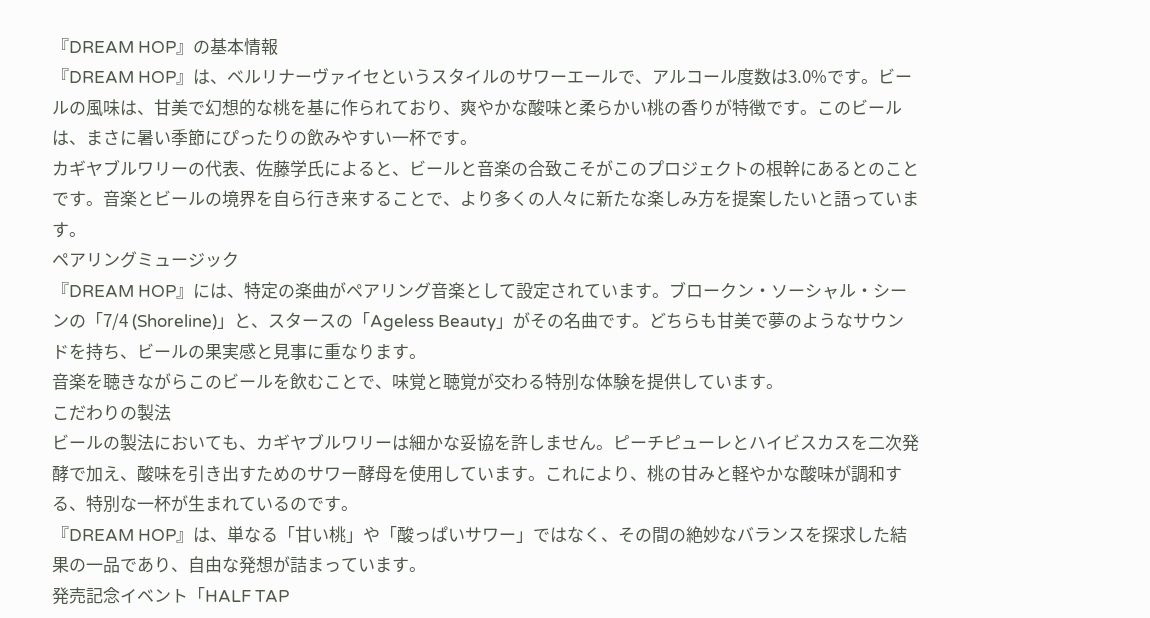『DREAM HOP』の基本情報
『DREAM HOP』は、ベルリナーヴァイセというスタイルのサワーエールで、アルコール度数は3.0%です。ビールの風味は、甘美で幻想的な桃を基に作られており、爽やかな酸味と柔らかい桃の香りが特徴です。このビールは、まさに暑い季節にぴったりの飲みやすい一杯です。
カギヤブルワリーの代表、佐藤学氏によると、ビールと音楽の合致こそがこのプロジェクトの根幹にあるとのことです。音楽とビールの境界を自ら行き来することで、より多くの人々に新たな楽しみ方を提案したいと語っています。
ペアリングミュージック
『DREAM HOP』には、特定の楽曲がペアリング音楽として設定されています。ブロークン・ソーシャル・シーンの「7/4 (Shoreline)」と、スタースの「Ageless Beauty」がその名曲です。どちらも甘美で夢のようなサウンドを持ち、ビールの果実感と見事に重なります。
音楽を聴きながらこのビールを飲むことで、味覚と聴覚が交わる特別な体験を提供しています。
こだわりの製法
ビールの製法においても、カギヤブルワリーは細かな妥協を許しません。ピーチピューレとハイビスカスを二次発酵で加え、酸味を引き出すためのサワー酵母を使用しています。これにより、桃の甘みと軽やかな酸味が調和する、特別な一杯が生まれているのです。
『DREAM HOP』は、単なる「甘い桃」や「酸っぱいサワー」ではなく、その間の絶妙なバランスを探求した結果の一品であり、自由な発想が詰まっています。
発売記念イベント「HALF TAP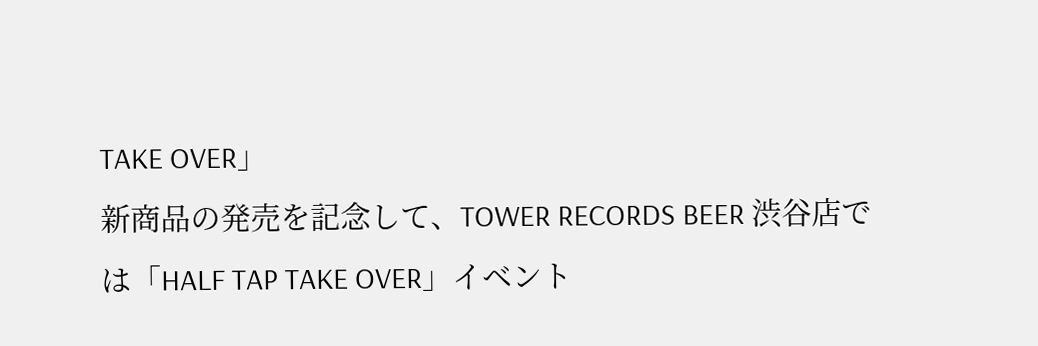TAKE OVER」
新商品の発売を記念して、TOWER RECORDS BEER 渋谷店では「HALF TAP TAKE OVER」イベント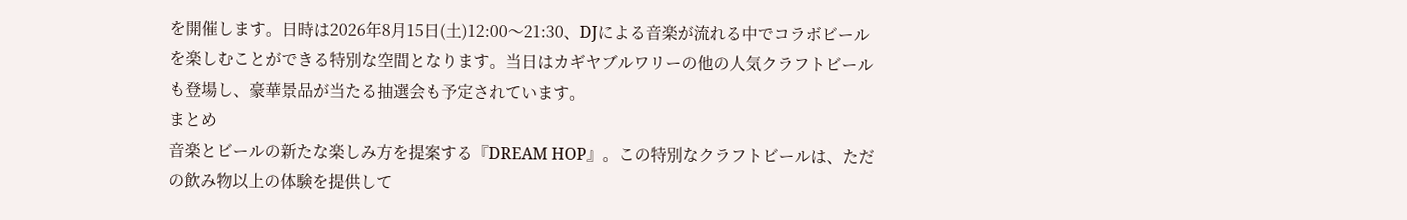を開催します。日時は2026年8月15日(土)12:00〜21:30、DJによる音楽が流れる中でコラボビールを楽しむことができる特別な空間となります。当日はカギヤブルワリーの他の人気クラフトビールも登場し、豪華景品が当たる抽選会も予定されています。
まとめ
音楽とビールの新たな楽しみ方を提案する『DREAM HOP』。この特別なクラフトビールは、ただの飲み物以上の体験を提供して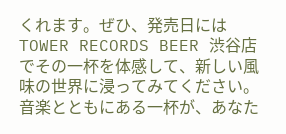くれます。ぜひ、発売日にはTOWER RECORDS BEER 渋谷店でその一杯を体感して、新しい風味の世界に浸ってみてください。音楽とともにある一杯が、あなた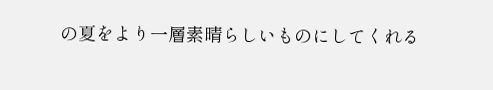の夏をより一層素晴らしいものにしてくれる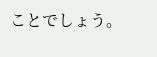ことでしょう。